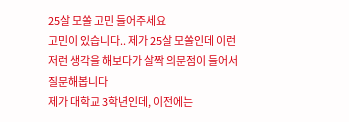25살 모쏠 고민 들어주세요
고민이 있습니다.. 제가 25살 모쏠인데 이런 저런 생각을 해보다가 살짝 의문점이 들어서 질문해봅니다
제가 대학교 3학년인데, 이전에는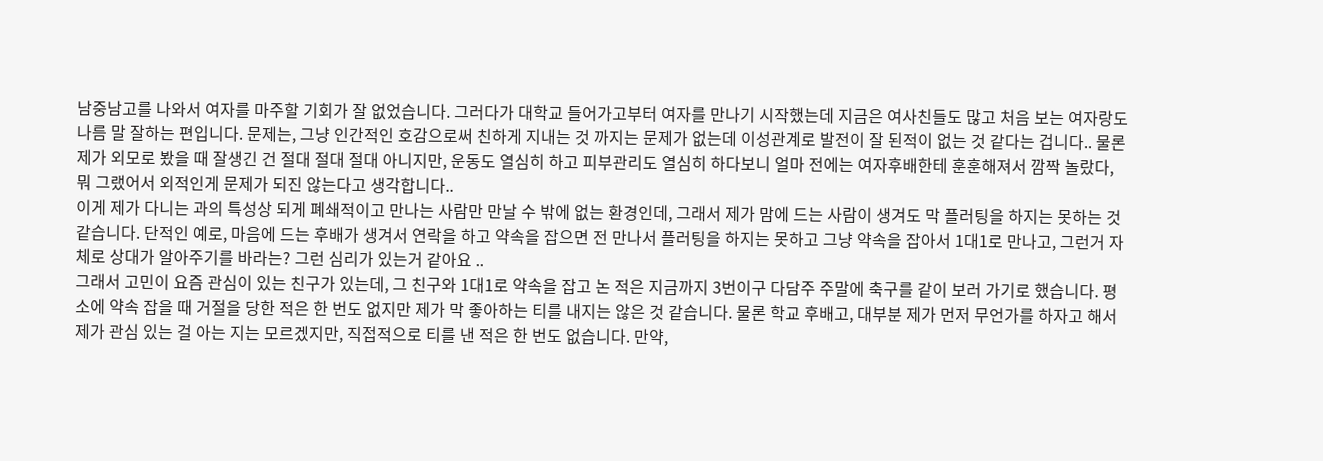남중남고를 나와서 여자를 마주할 기회가 잘 없었습니다. 그러다가 대학교 들어가고부터 여자를 만나기 시작했는데 지금은 여사친들도 많고 처음 보는 여자랑도 나름 말 잘하는 편입니다. 문제는, 그냥 인간적인 호감으로써 친하게 지내는 것 까지는 문제가 없는데 이성관계로 발전이 잘 된적이 없는 것 같다는 겁니다.. 물론 제가 외모로 봤을 때 잘생긴 건 절대 절대 절대 아니지만, 운동도 열심히 하고 피부관리도 열심히 하다보니 얼마 전에는 여자후배한테 훈훈해져서 깜짝 놀랐다, 뭐 그랬어서 외적인게 문제가 되진 않는다고 생각합니다..
이게 제가 다니는 과의 특성상 되게 폐쇄적이고 만나는 사람만 만날 수 밖에 없는 환경인데, 그래서 제가 맘에 드는 사람이 생겨도 막 플러팅을 하지는 못하는 것 같습니다. 단적인 예로, 마음에 드는 후배가 생겨서 연락을 하고 약속을 잡으면 전 만나서 플러팅을 하지는 못하고 그냥 약속을 잡아서 1대1로 만나고, 그런거 자체로 상대가 알아주기를 바라는? 그런 심리가 있는거 같아요 ..
그래서 고민이 요즘 관심이 있는 친구가 있는데, 그 친구와 1대1로 약속을 잡고 논 적은 지금까지 3번이구 다담주 주말에 축구를 같이 보러 가기로 했습니다. 평소에 약속 잡을 때 거절을 당한 적은 한 번도 없지만 제가 막 좋아하는 티를 내지는 않은 것 같습니다. 물론 학교 후배고, 대부분 제가 먼저 무언가를 하자고 해서 제가 관심 있는 걸 아는 지는 모르겠지만, 직접적으로 티를 낸 적은 한 번도 없습니다. 만약,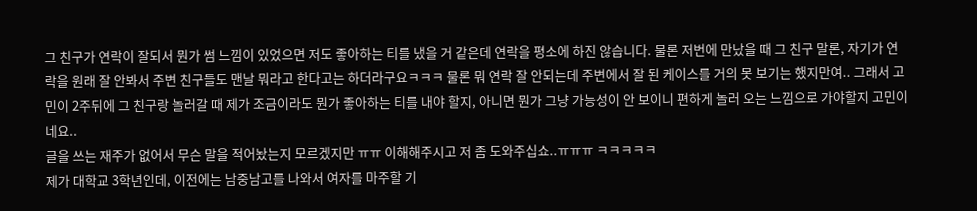그 친구가 연락이 잘되서 뭔가 썸 느낌이 있었으면 저도 좋아하는 티를 냈을 거 같은데 연락을 평소에 하진 않습니다. 물론 저번에 만났을 때 그 친구 말론, 자기가 연락을 원래 잘 안봐서 주변 친구들도 맨날 뭐라고 한다고는 하더라구요ㅋㅋㅋ 물론 뭐 연락 잘 안되는데 주변에서 잘 된 케이스를 거의 못 보기는 했지만여.. 그래서 고민이 2주뒤에 그 친구랑 놀러갈 때 제가 조금이라도 뭔가 좋아하는 티를 내야 할지, 아니면 뭔가 그냥 가능성이 안 보이니 편하게 놀러 오는 느낌으로 가야할지 고민이네요..
글을 쓰는 재주가 없어서 무슨 말을 적어놨는지 모르겠지만 ㅠㅠ 이해해주시고 저 좀 도와주십쇼..ㅠㅠㅠ ㅋㅋㅋㅋㅋ
제가 대학교 3학년인데, 이전에는 남중남고를 나와서 여자를 마주할 기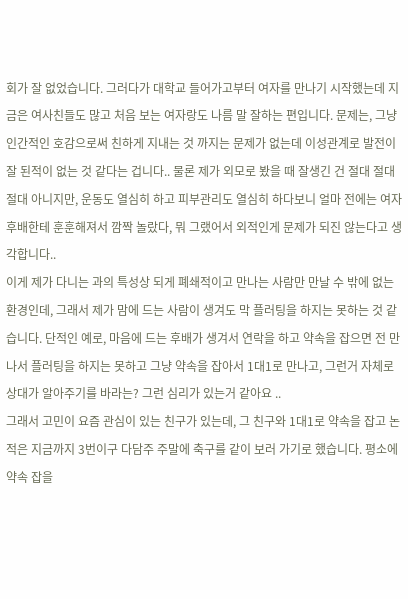회가 잘 없었습니다. 그러다가 대학교 들어가고부터 여자를 만나기 시작했는데 지금은 여사친들도 많고 처음 보는 여자랑도 나름 말 잘하는 편입니다. 문제는, 그냥 인간적인 호감으로써 친하게 지내는 것 까지는 문제가 없는데 이성관계로 발전이 잘 된적이 없는 것 같다는 겁니다.. 물론 제가 외모로 봤을 때 잘생긴 건 절대 절대 절대 아니지만, 운동도 열심히 하고 피부관리도 열심히 하다보니 얼마 전에는 여자후배한테 훈훈해져서 깜짝 놀랐다, 뭐 그랬어서 외적인게 문제가 되진 않는다고 생각합니다..
이게 제가 다니는 과의 특성상 되게 폐쇄적이고 만나는 사람만 만날 수 밖에 없는 환경인데, 그래서 제가 맘에 드는 사람이 생겨도 막 플러팅을 하지는 못하는 것 같습니다. 단적인 예로, 마음에 드는 후배가 생겨서 연락을 하고 약속을 잡으면 전 만나서 플러팅을 하지는 못하고 그냥 약속을 잡아서 1대1로 만나고, 그런거 자체로 상대가 알아주기를 바라는? 그런 심리가 있는거 같아요 ..
그래서 고민이 요즘 관심이 있는 친구가 있는데, 그 친구와 1대1로 약속을 잡고 논 적은 지금까지 3번이구 다담주 주말에 축구를 같이 보러 가기로 했습니다. 평소에 약속 잡을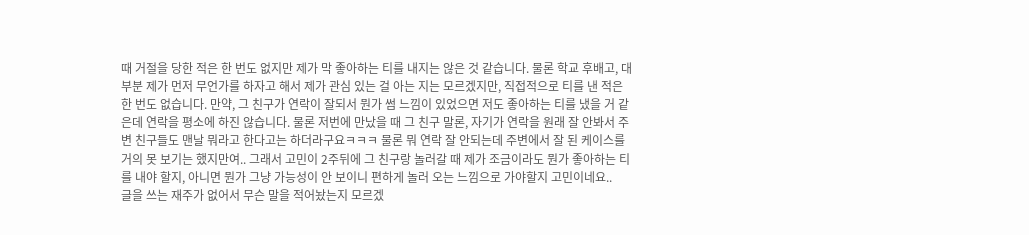때 거절을 당한 적은 한 번도 없지만 제가 막 좋아하는 티를 내지는 않은 것 같습니다. 물론 학교 후배고, 대부분 제가 먼저 무언가를 하자고 해서 제가 관심 있는 걸 아는 지는 모르겠지만, 직접적으로 티를 낸 적은 한 번도 없습니다. 만약, 그 친구가 연락이 잘되서 뭔가 썸 느낌이 있었으면 저도 좋아하는 티를 냈을 거 같은데 연락을 평소에 하진 않습니다. 물론 저번에 만났을 때 그 친구 말론, 자기가 연락을 원래 잘 안봐서 주변 친구들도 맨날 뭐라고 한다고는 하더라구요ㅋㅋㅋ 물론 뭐 연락 잘 안되는데 주변에서 잘 된 케이스를 거의 못 보기는 했지만여.. 그래서 고민이 2주뒤에 그 친구랑 놀러갈 때 제가 조금이라도 뭔가 좋아하는 티를 내야 할지, 아니면 뭔가 그냥 가능성이 안 보이니 편하게 놀러 오는 느낌으로 가야할지 고민이네요..
글을 쓰는 재주가 없어서 무슨 말을 적어놨는지 모르겠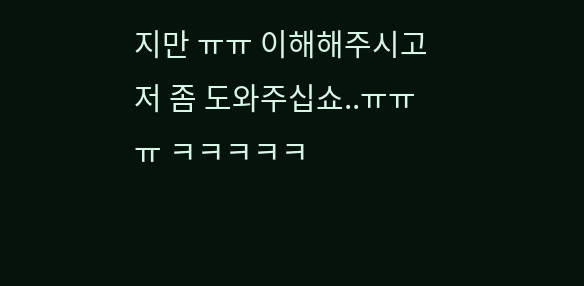지만 ㅠㅠ 이해해주시고 저 좀 도와주십쇼..ㅠㅠㅠ ㅋㅋㅋㅋㅋ